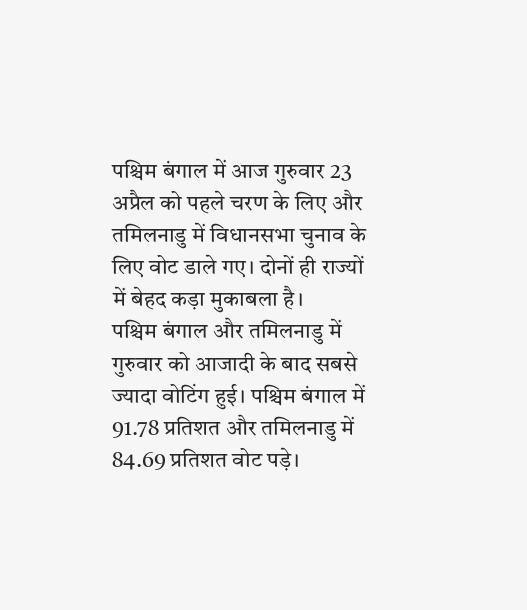पश्चिम बंगाल में आज गुरुवार 23 अप्रैल को पहले चरण के लिए और तमिलनाडु में विधानसभा चुनाव के लिए वोट डाले गए। दोनों ही राज्यों में बेहद कड़ा मुकाबला है।
पश्चिम बंगाल और तमिलनाडु में गुरुवार को आजादी के बाद सबसे ज्यादा वोटिंग हुई। पश्चिम बंगाल में 91.78 प्रतिशत और तमिलनाडु में 84.69 प्रतिशत वोट पड़े।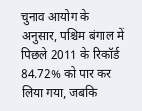चुनाव आयोग के अनुसार, पश्चिम बंगाल में पिछले 2011 के रिकॉर्ड 84.72% को पार कर लिया गया, जबकि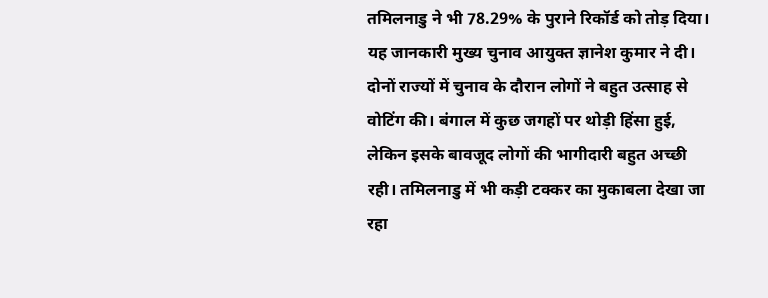तमिलनाडु ने भी 78.29% के पुराने रिकॉर्ड को तोड़ दिया। यह जानकारी मुख्य चुनाव आयुक्त ज्ञानेश कुमार ने दी। दोनों राज्यों में चुनाव के दौरान लोगों ने बहुत उत्साह से वोटिंग की। बंगाल में कुछ जगहों पर थोड़ी हिंसा हुई, लेकिन इसके बावजूद लोगों की भागीदारी बहुत अच्छी रही। तमिलनाडु में भी कड़ी टक्कर का मुकाबला देखा जा रहा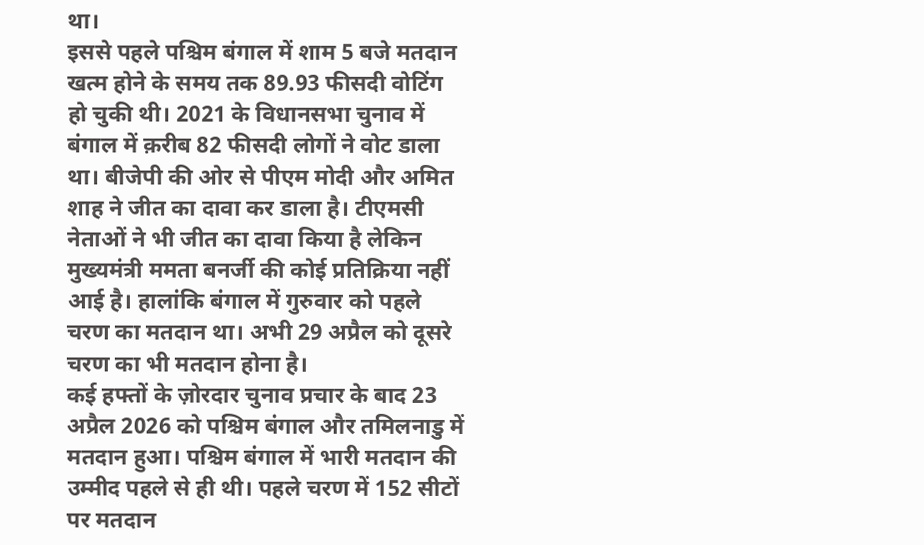था।
इससे पहले पश्चिम बंगाल में शाम 5 बजे मतदान खत्म होने के समय तक 89.93 फीसदी वोटिंग हो चुकी थी। 2021 के विधानसभा चुनाव में बंगाल में क़रीब 82 फीसदी लोगों ने वोट डाला था। बीजेपी की ओर से पीएम मोदी और अमित शाह ने जीत का दावा कर डाला है। टीएमसी नेताओं ने भी जीत का दावा किया है लेकिन मुख्यमंत्री ममता बनर्जी की कोई प्रतिक्रिया नहीं आई है। हालांकि बंगाल में गुरुवार को पहले चरण का मतदान था। अभी 29 अप्रैल को दूसरे चरण का भी मतदान होना है।
कई हफ्तों के ज़ोरदार चुनाव प्रचार के बाद 23 अप्रैल 2026 को पश्चिम बंगाल और तमिलनाडु में मतदान हुआ। पश्चिम बंगाल में भारी मतदान की उम्मीद पहले से ही थी। पहले चरण में 152 सीटों पर मतदान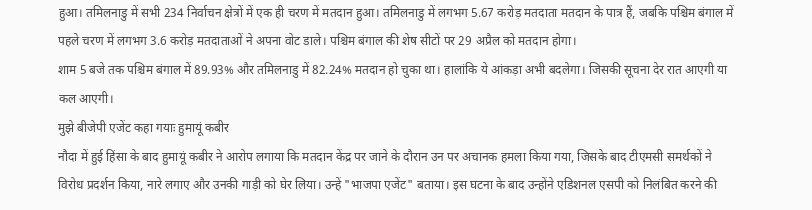हुआ। तमिलनाडु में सभी 234 निर्वाचन क्षेत्रों में एक ही चरण में मतदान हुआ। तमिलनाडु में लगभग 5.67 करोड़ मतदाता मतदान के पात्र हैं, जबकि पश्चिम बंगाल में पहले चरण में लगभग 3.6 करोड़ मतदाताओं ने अपना वोट डाले। पश्चिम बंगाल की शेष सीटों पर 29 अप्रैल को मतदान होगा।
शाम 5 बजे तक पश्चिम बंगाल में 89.93% और तमिलनाडु में 82.24% मतदान हो चुका था। हालांकि ये आंकड़ा अभी बदलेगा। जिसकी सूचना देर रात आएगी या कल आएगी।
मुझे बीजेपी एजेंट कहा गयाः हुमायूं कबीर
नौदा में हुई हिंसा के बाद हुमायूं कबीर ने आरोप लगाया कि मतदान केंद्र पर जाने के दौरान उन पर अचानक हमला किया गया, जिसके बाद टीएमसी समर्थकों ने विरोध प्रदर्शन किया, नारे लगाए और उनकी गाड़ी को घेर लिया। उन्हें "भाजपा एजेंट" बताया। इस घटना के बाद उन्होंने एडिशनल एसपी को निलंबित करने की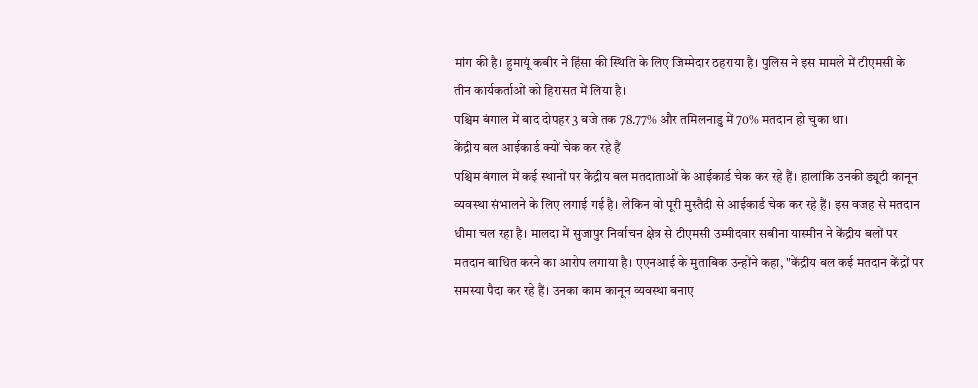मांग की है। हुमायूं कबीर ने हिंसा की स्थिति के लिए जिम्मेदार ठहराया है। पुलिस ने इस मामले में टीएमसी के तीन कार्यकर्ताओं को हिरासत में लिया है।
पश्चिम बंगाल में बाद दोपहर 3 बजे तक 78.77% और तमिलनाडु में 70% मतदान हो चुका था।
केंद्रीय बल आईकार्ड क्यों चेक कर रहे हैं
पश्चिम बंगाल में कई स्थानों पर केंद्रीय बल मतदाताओं के आईकार्ड चेक कर रहे हैं। हालांकि उनकी ड्यूटी कानून व्यवस्था संभालने के लिए लगाई गई है। लेकिन वो पूरी मुस्तैदी से आईकार्ड चेक कर रहे हैं। इस वजह से मतदान धीमा चल रहा है। मालदा में सुजापुर निर्वाचन क्षेत्र से टीएमसी उम्मीदवार सबीना यास्मीन ने केंद्रीय बलों पर मतदान बाधित करने का आरोप लगाया है। एएनआई के मुताबिक उन्होंने कहा, "केंद्रीय बल कई मतदान केंद्रों पर समस्या पैदा कर रहे हैं। उनका काम कानून व्यवस्था बनाए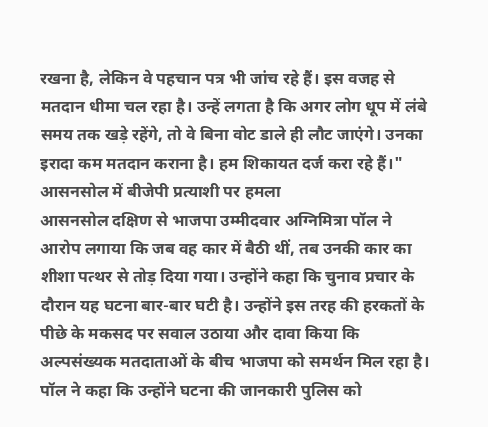रखना है, लेकिन वे पहचान पत्र भी जांच रहे हैं। इस वजह से मतदान धीमा चल रहा है। उन्हें लगता है कि अगर लोग धूप में लंबे समय तक खड़े रहेंगे, तो वे बिना वोट डाले ही लौट जाएंगे। उनका इरादा कम मतदान कराना है। हम शिकायत दर्ज करा रहे हैं।"
आसनसोल में बीजेपी प्रत्याशी पर हमला
आसनसोल दक्षिण से भाजपा उम्मीदवार अग्निमित्रा पॉल ने आरोप लगाया कि जब वह कार में बैठी थीं, तब उनकी कार का शीशा पत्थर से तोड़ दिया गया। उन्होंने कहा कि चुनाव प्रचार के दौरान यह घटना बार-बार घटी है। उन्होंने इस तरह की हरकतों के पीछे के मकसद पर सवाल उठाया और दावा किया कि अल्पसंख्यक मतदाताओं के बीच भाजपा को समर्थन मिल रहा है। पॉल ने कहा कि उन्होंने घटना की जानकारी पुलिस को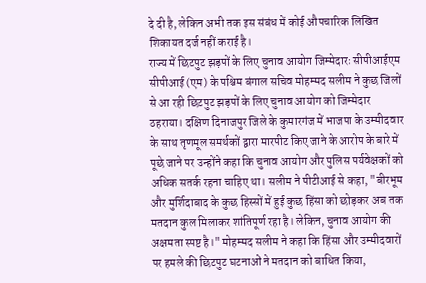दे दी है, लेकिन अभी तक इस संबंध में कोई औपचारिक लिखित शिकायत दर्ज नहीं कराई है।
राज्य में छिटपुट झड़पों के लिए चुनाव आयोग जिम्मेदारः सीपीआईएम
सीपीआई (एम) के पश्चिम बंगाल सचिव मोहम्मद सलीम ने कुछ जिलों से आ रही छिटपुट झड़पों के लिए चुनाव आयोग को जिम्मेदार ठहराया। दक्षिण दिनाजपुर जिले के कुमारगंज में भाजपा के उम्मीदवार के साथ तृणमूल समर्थकों द्वारा मारपीट किए जाने के आरोप के बारे में पूछे जाने पर उन्होंने कहा कि चुनाव आयोग और पुलिस पर्यवेक्षकों को अधिक सतर्क रहना चाहिए था। सलीम ने पीटीआई से कहा, "बीरभूम और मुर्शिदाबाद के कुछ हिस्सों में हुई कुछ हिंसा को छोड़कर अब तक मतदान कुल मिलाकर शांतिपूर्ण रहा है। लेकिन, चुनाव आयोग की अक्षमता स्पष्ट है।" मोहम्मद सलीम ने कहा कि हिंसा और उम्मीदवारों पर हमले की छिटपुट घटनाओं ने मतदान को बाधित किया,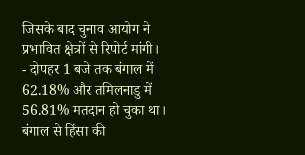जिसके बाद चुनाव आयोग ने प्रभावित क्षेत्रों से रिपोर्ट मांगी।
- दोपहर 1 बजे तक बंगाल में 62.18% और तमिलनाडु में 56.81% मतदान हो चुका था। बंगाल से हिंसा की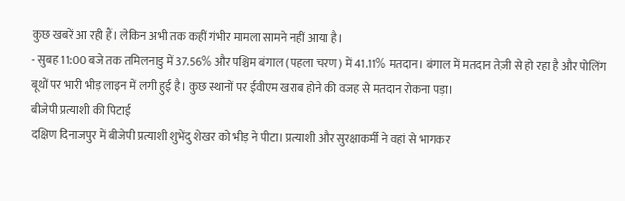कुछ खबरें आ रही हैं। लेकिन अभी तक कहीं गंभीर मामला सामने नहीं आया है।
- सुबह 11:00 बजे तक तमिलनाडु में 37.56% और पश्चिम बंगाल (पहला चरण) में 41.11% मतदान। बंगाल में मतदान तेज़ी से हो रहा है और पोलिंग बूथों पर भारी भीड़ लाइन में लगी हुई है। कुछ स्थानों पर ईवीएम खराब होने की वजह से मतदान रोकना पड़ा।
बीजेपी प्रत्याशी की पिटाई
दक्षिण दिनाजपुर में बीजेपी प्रत्याशी शुभेंदु शेखर को भीड़ ने पीटा। प्रत्याशी और सुरक्षाकर्मी ने वहां से भागकर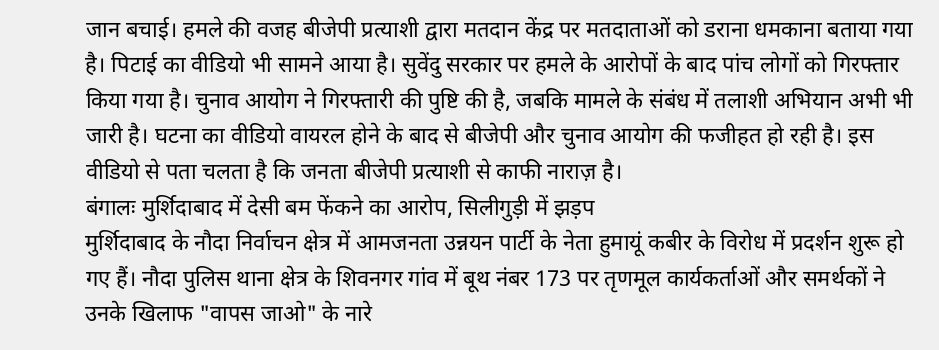जान बचाई। हमले की वजह बीजेपी प्रत्याशी द्वारा मतदान केंद्र पर मतदाताओं को डराना धमकाना बताया गया है। पिटाई का वीडियो भी सामने आया है। सुवेंदु सरकार पर हमले के आरोपों के बाद पांच लोगों को गिरफ्तार किया गया है। चुनाव आयोग ने गिरफ्तारी की पुष्टि की है, जबकि मामले के संबंध में तलाशी अभियान अभी भी जारी है। घटना का वीडियो वायरल होने के बाद से बीजेपी और चुनाव आयोग की फजीहत हो रही है। इस वीडियो से पता चलता है कि जनता बीजेपी प्रत्याशी से काफी नाराज़ है।
बंगालः मुर्शिदाबाद में देसी बम फेंकने का आरोप, सिलीगुड़ी में झड़प
मुर्शिदाबाद के नौदा निर्वाचन क्षेत्र में आमजनता उन्नयन पार्टी के नेता हुमायूं कबीर के विरोध में प्रदर्शन शुरू हो गए हैं। नौदा पुलिस थाना क्षेत्र के शिवनगर गांव में बूथ नंबर 173 पर तृणमूल कार्यकर्ताओं और समर्थकों ने उनके खिलाफ "वापस जाओ" के नारे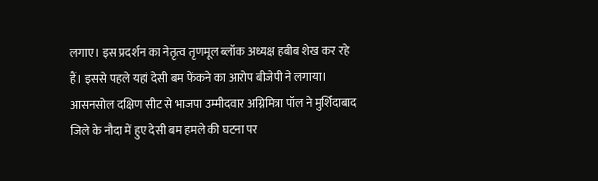लगाए। इस प्रदर्शन का नेतृत्व तृणमूल ब्लॉक अध्यक्ष हबीब शेख कर रहे हैं। इससे पहले यहां देसी बम फेंकने का आरोप बीजेपी ने लगाया। आसनसोल दक्षिण सीट से भाजपा उम्मीदवार अग्निमित्रा पॉल ने मुर्शिदाबाद जिले के नौदा में हुए देसी बम हमले की घटना पर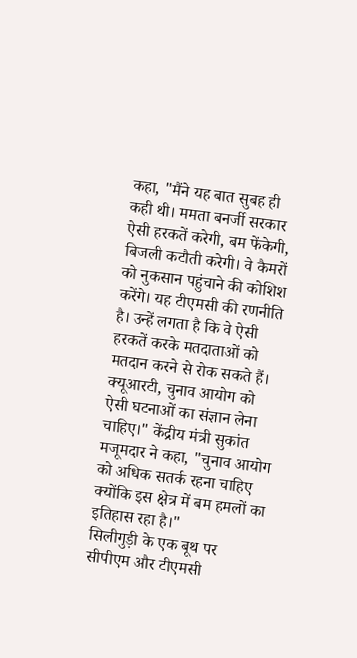कहा, "मैंने यह बात सुबह ही कही थी। ममता बनर्जी सरकार ऐसी हरकतें करेगी, बम फेंकेगी, बिजली कटौती करेगी। वे कैमरों को नुकसान पहुंचाने की कोशिश करेंगे। यह टीएमसी की रणनीति है। उन्हें लगता है कि वे ऐसी हरकतें करके मतदाताओं को मतदान करने से रोक सकते हैं। क्यूआरटी, चुनाव आयोग को ऐसी घटनाओं का संज्ञान लेना चाहिए।" केंद्रीय मंत्री सुकांत मजूमदार ने कहा, "चुनाव आयोग को अधिक सतर्क रहना चाहिए क्योंकि इस क्षेत्र में बम हमलों का इतिहास रहा है।"
सिलीगुड़ी के एक बूथ पर सीपीएम और टीएमसी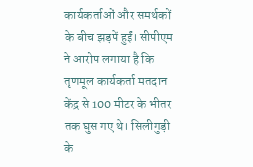कार्यकर्ताओं और समर्थकों के बीच झड़पें हुईं। सीपीएम ने आरोप लगाया है कि तृणमूल कार्यकर्ता मतदान केंद्र से 100 मीटर के भीतर तक घुस गए थे। सिलीगुड़ी के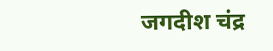जगदीश चंद्र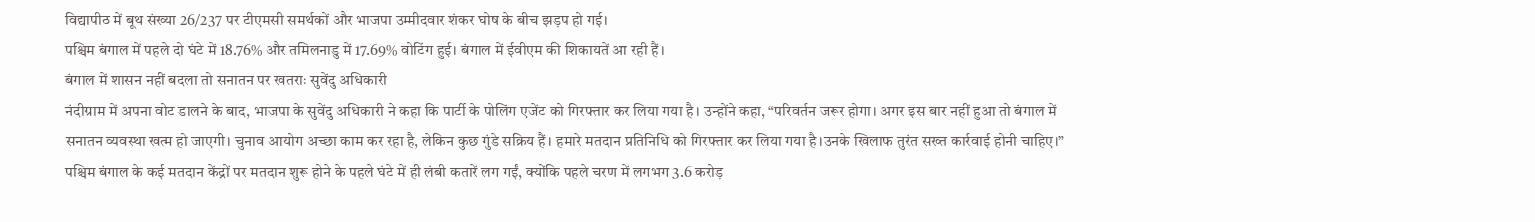विद्यापीठ में बूथ संख्या 26/237 पर टीएमसी समर्थकों और भाजपा उम्मीदवार शंकर घोष के बीच झड़प हो गई।
पश्चिम बंगाल में पहले दो घंटे में 18.76% और तमिलनाडु में 17.69% वोटिंग हुई। बंगाल में ईवीएम की शिकायतें आ रही हैं।
बंगाल में शासन नहीं बदला तो सनातन पर खतराः सुवेंदु अधिकारी
नंदीग्राम में अपना वोट डालने के बाद, भाजपा के सुवेंदु अधिकारी ने कहा कि पार्टी के पोलिंग एजेंट को गिरफ्तार कर लिया गया है। उन्होंने कहा, “परिवर्तन जरूर होगा। अगर इस बार नहीं हुआ तो बंगाल में सनातन व्यवस्था खत्म हो जाएगी। चुनाव आयोग अच्छा काम कर रहा है, लेकिन कुछ गुंडे सक्रिय हैं। हमारे मतदान प्रतिनिधि को गिरफ्तार कर लिया गया है।उनके खिलाफ तुरंत सख्त कार्रवाई होनी चाहिए।”
पश्चिम बंगाल के कई मतदान केंद्रों पर मतदान शुरू होने के पहले घंटे में ही लंबी कतारें लग गईं, क्योंकि पहले चरण में लगभग 3.6 करोड़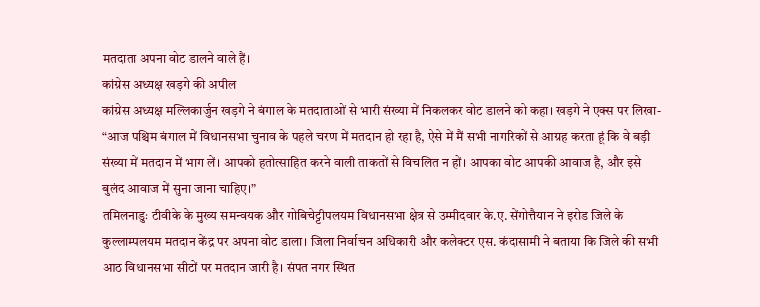मतदाता अपना वोट डालने वाले हैं।
कांग्रेस अध्यक्ष खड़गे की अपील
कांग्रेस अध्यक्ष मल्लिकार्जुन खड़गे ने बंगाल के मतदाताओं से भारी संख्या में निकलकर वोट डालने को कहा। खड़गे ने एक्स पर लिखा- “आज पश्चिम बंगाल में विधानसभा चुनाव के पहले चरण में मतदान हो रहा है, ऐसे में मैं सभी नागरिकों से आग्रह करता हूं कि वे बड़ी संख्या में मतदान में भाग लें। आपको हतोत्साहित करने वाली ताकतों से विचलित न हों। आपका वोट आपकी आवाज है, और इसे बुलंद आवाज में सुना जाना चाहिए।”
तमिलनाडुः टीवीके के मुख्य समन्वयक और गोबिचेट्टीपलयम विधानसभा क्षेत्र से उम्मीदवार के.ए. सेंगोत्तैयान ने इरोड जिले के कुल्लाम्पलयम मतदान केंद्र पर अपना वोट डाला। जिला निर्वाचन अधिकारी और कलेक्टर एस. कंदासामी ने बताया कि जिले की सभी आठ विधानसभा सीटों पर मतदान जारी है। संपत नगर स्थित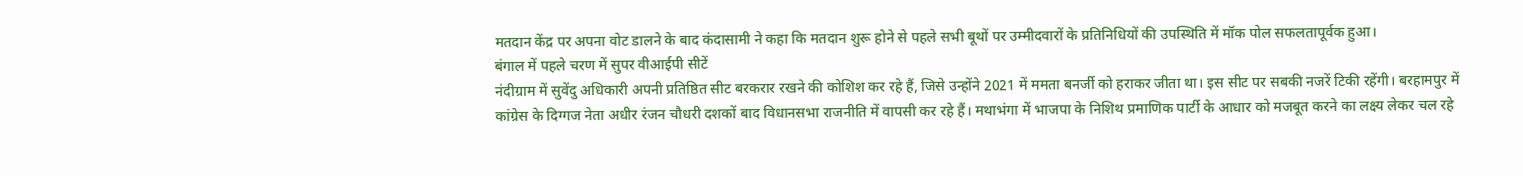मतदान केंद्र पर अपना वोट डालने के बाद कंदासामी ने कहा कि मतदान शुरू होने से पहले सभी बूथों पर उम्मीदवारों के प्रतिनिधियों की उपस्थिति में मॉक पोल सफलतापूर्वक हुआ।
बंगाल में पहले चरण में सुपर वीआईपी सीटें
नंदीग्राम में सुवेंदु अधिकारी अपनी प्रतिष्ठित सीट बरकरार रखने की कोशिश कर रहे हैं, जिसे उन्होंने 2021 में ममता बनर्जी को हराकर जीता था। इस सीट पर सबकी नजरें टिकी रहेंगी। बरहामपुर में कांग्रेस के दिग्गज नेता अधीर रंजन चौधरी दशकों बाद विधानसभा राजनीति में वापसी कर रहे हैं। मथाभंगा में भाजपा के निशिथ प्रमाणिक पार्टी के आधार को मजबूत करने का लक्ष्य लेकर चल रहे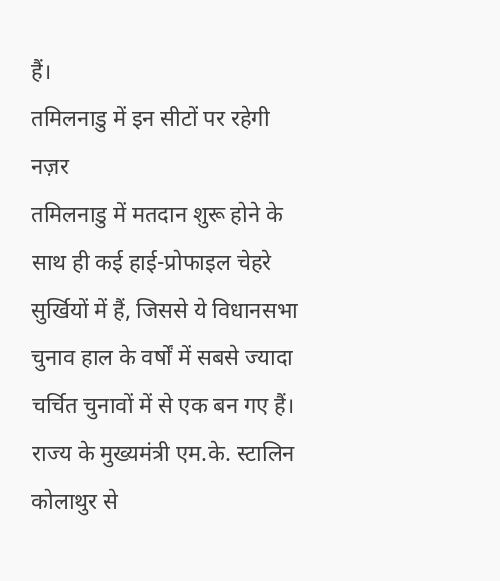हैं।
तमिलनाडु में इन सीटों पर रहेगी नज़र
तमिलनाडु में मतदान शुरू होने के साथ ही कई हाई-प्रोफाइल चेहरे सुर्खियों में हैं, जिससे ये विधानसभा चुनाव हाल के वर्षों में सबसे ज्यादा चर्चित चुनावों में से एक बन गए हैं। राज्य के मुख्यमंत्री एम.के. स्टालिन कोलाथुर से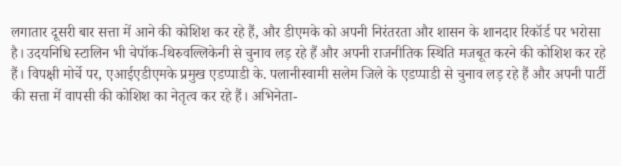लगातार दूसरी बार सत्ता में आने की कोशिश कर रहे हैं, और डीएमके को अपनी निरंतरता और शासन के शानदार रिकॉर्ड पर भरोसा है। उदयनिधि स्टालिन भी चेपॉक-थिरुवल्लिकेनी से चुनाव लड़ रहे हैं और अपनी राजनीतिक स्थिति मजबूत करने की कोशिश कर रहे हैं। विपक्षी मोर्चे पर, एआईएडीएमके प्रमुख एडप्पाडी के. पलानीस्वामी सलेम जिले के एडप्पाडी से चुनाव लड़ रहे हैं और अपनी पार्टी की सत्ता में वापसी की कोशिश का नेतृत्व कर रहे हैं। अभिनेता-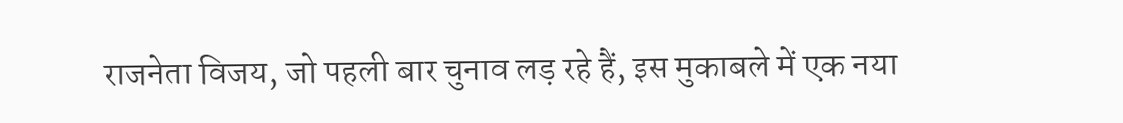राजनेता विजय, जो पहली बार चुनाव लड़ रहे हैं, इस मुकाबले में एक नया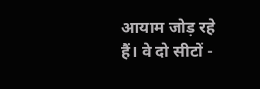आयाम जोड़ रहे हैं। वे दो सीटों -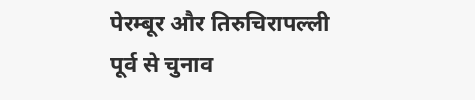पेरम्बूर और तिरुचिरापल्ली पूर्व से चुनाव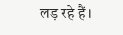लड़ रहे हैं।